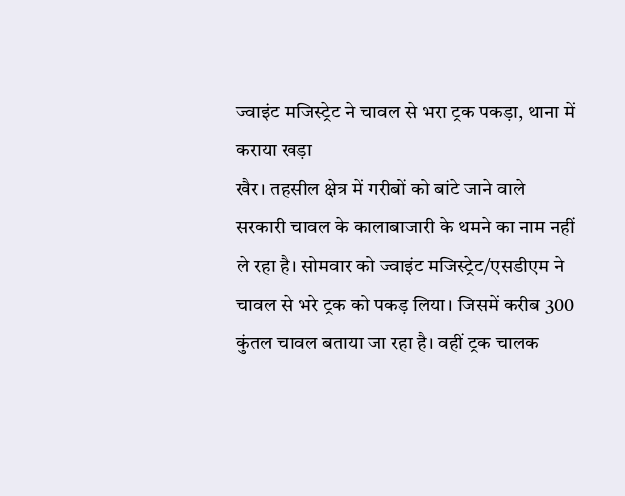ज्वाइंट मजिस्ट्रेट ने चावल से भरा ट्रक पकड़ा, थाना में कराया खड़ा
खैर। तहसील क्षेत्र में गरीबों को बांटे जाने वाले सरकारी चावल के कालाबाजारी के थमने का नाम नहीं ले रहा है। सोमवार को ज्वाइंट मजिस्ट्रेट/एसडीएम ने चावल से भरे ट्रक को पकड़ लिया। जिसमें करीब 300 कुंतल चावल बताया जा रहा है। वहीं ट्रक चालक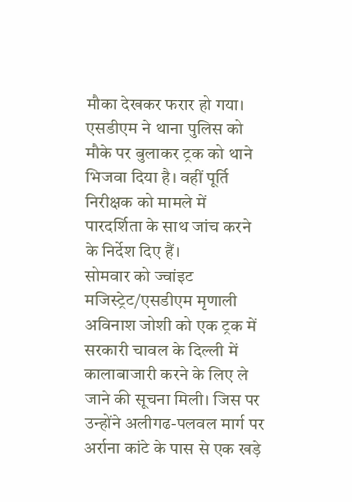मौका देखकर फरार हो गया। एसडीएम ने थाना पुलिस को मौके पर बुलाकर ट्रक को थाने भिजवा दिया है। वहीं पूर्ति निरीक्षक को मामले में पारदर्शिता के साथ जांच करने के निर्देश दिए हैं।
सोमवार को ज्वांइट मजिस्ट्रेट/एसडीएम मृणाली अविनाश जोशी को एक ट्रक में सरकारी चावल के दिल्ली में कालाबाजारी करने के लिए ले जाने की सूचना मिली। जिस पर उन्होंने अलीगढ-पलवल मार्ग पर अर्राना कांटे के पास से एक खड़े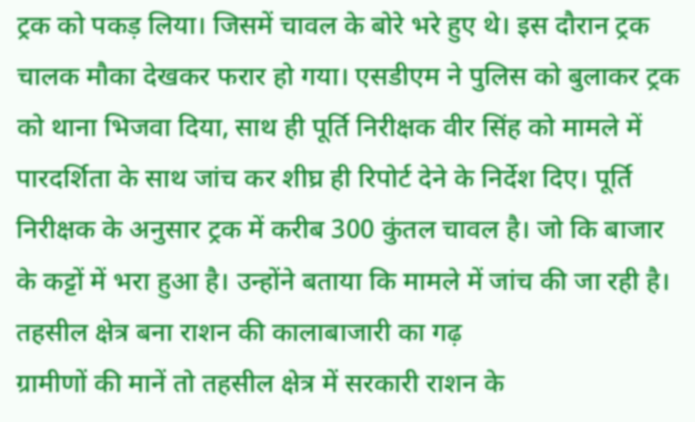ट्रक को पकड़ लिया। जिसमें चावल के बोरे भरे हुए थे। इस दौरान ट्रक चालक मौका देखकर फरार हो गया। एसडीएम ने पुलिस को बुलाकर ट्रक को थाना भिजवा दिया, साथ ही पूर्ति निरीक्षक वीर सिंह को मामले में पारदर्शिता के साथ जांच कर शीघ्र ही रिपोर्ट देने के निर्देश दिए। पूर्ति निरीक्षक के अनुसार ट्रक में करीब 300 कुंतल चावल है। जो कि बाजार के कट्टों में भरा हुआ है। उन्होंने बताया कि मामले में जांच की जा रही है।
तहसील क्षेत्र बना राशन की कालाबाजारी का गढ़
ग्रामीणों की मानें तो तहसील क्षेत्र में सरकारी राशन के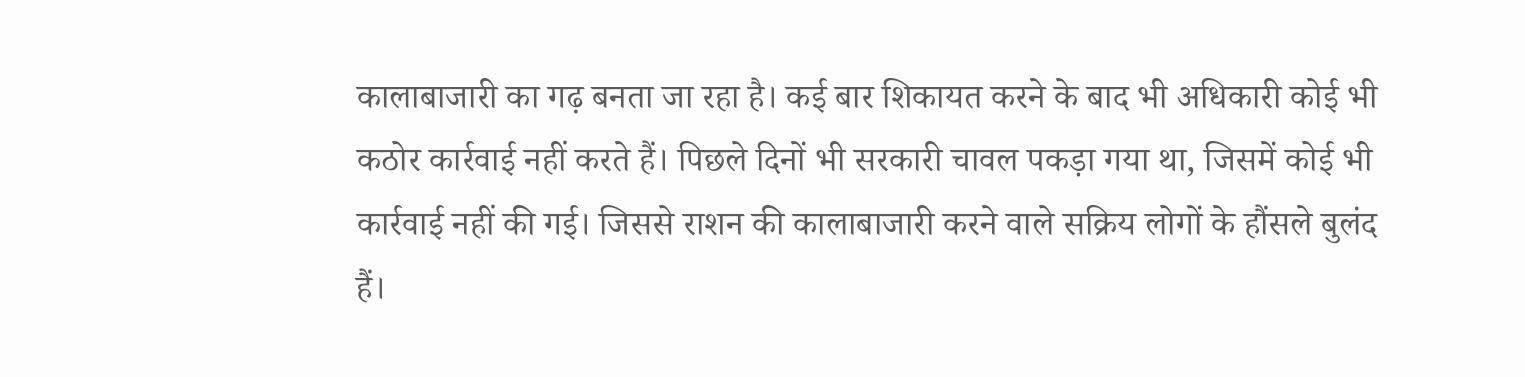कालाबाजारी का गढ़ बनता जा रहा है। कई बार शिकायत करने के बाद भी अधिकारी कोई भी कठोर कार्रवाई नहीं करते हैं। पिछले दिनों भी सरकारी चावल पकड़ा गया था, जिसमें कोई भी कार्रवाई नहीं की गई। जिससे राशन की कालाबाजारी करने वाले सक्रिय लोगों के हौंसले बुलंद हैं।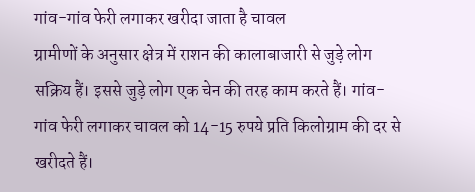गांव-गांव फेरी लगाकर खरीदा जाता है चावल
ग्रामीणों के अनुसार क्षेत्र में राशन की कालाबाजारी से जुड़े लोग सक्रिय हैं। इससे जुड़े लोग एक चेन की तरह काम करते हैं। गांव-गांव फेरी लगाकर चावल को 14-15 रुपये प्रति किलोग्राम की दर से खरीदते हैं।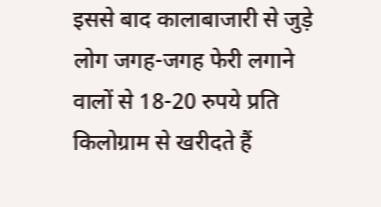इससे बाद कालाबाजारी से जुड़े लोग जगह-जगह फेरी लगाने वालों से 18-20 रुपये प्रति किलोग्राम से खरीदते हैं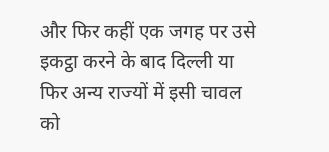और फिर कहीं एक जगह पर उसे इकट्ठा करने के बाद दिल्ली या फिर अन्य राज्यों में इसी चावल को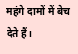महंगे दामों में बेच देते हैं।